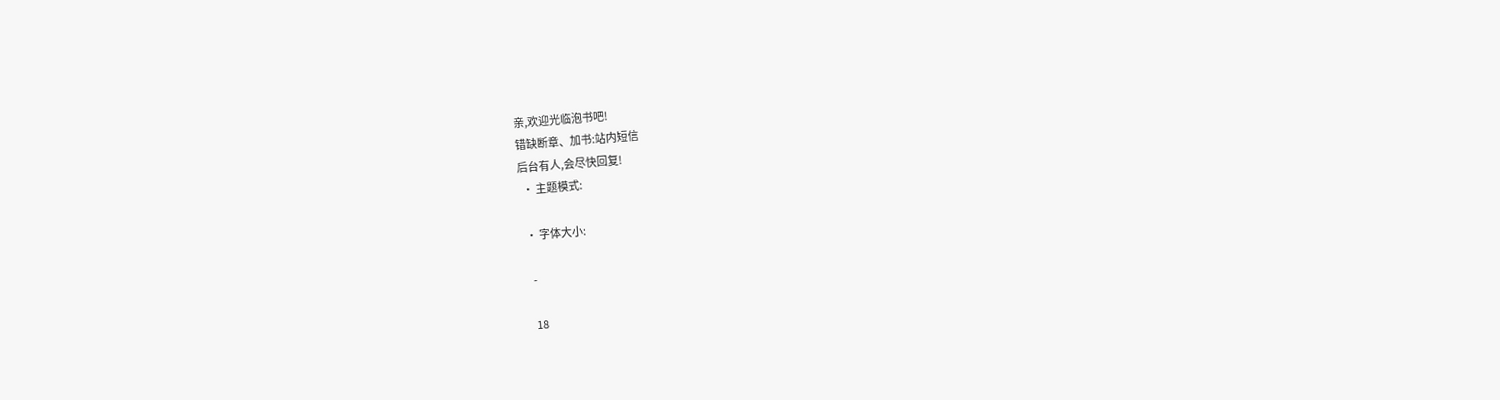亲,欢迎光临泡书吧!
错缺断章、加书:站内短信
后台有人,会尽快回复!
  • 主题模式:

  • 字体大小:

    -

    18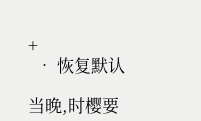+
  • 恢复默认

当晚,时樱要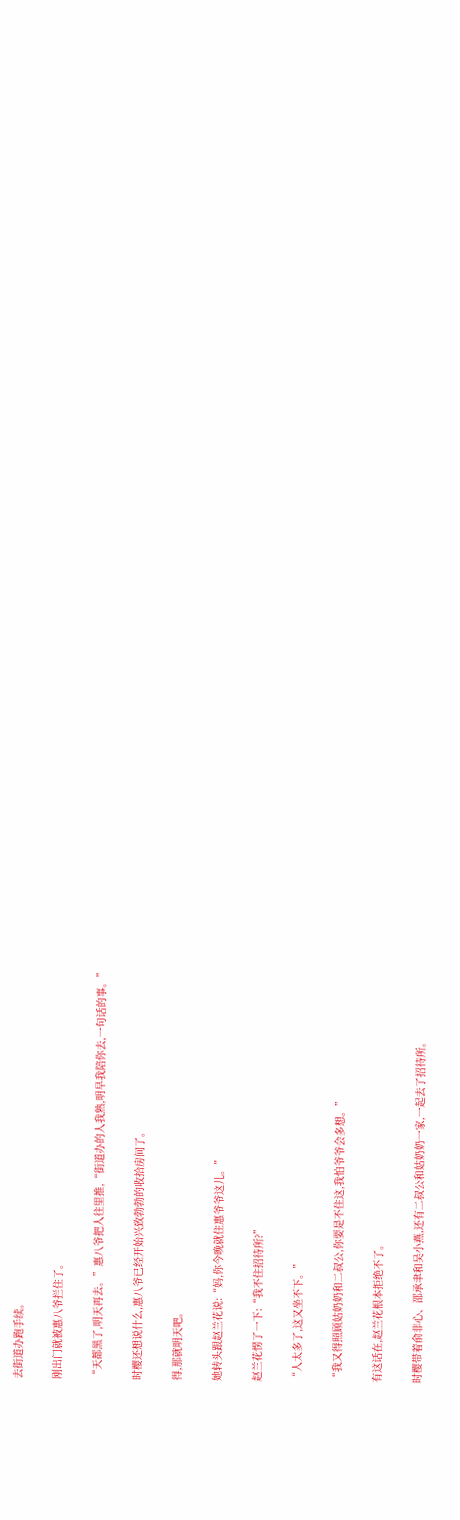去街道办跑手续。

刚出门就被惠八爷拦住了。

“天都黑了,明天再去。”惠八爷把人往里推,“街道办的人我熟,明早我陪你去,一句话的事。”

时樱还想说什么,惠八爷已经开始兴致勃勃的收拾房间了。

得,那就明天吧。

她转头跟赵兰花说:“妈,你今晚就住惠爷爷这儿。”

赵兰花愣了一下:“我不住招待所?”

“人太多了,这又坐不下。”

“我又得照顾姑奶奶和二叔公,你要是不住这,我怕爷爷会多想。”

有这话在,赵兰花根本拒绝不了。

时樱带着俞非心、邵承聿和吴小燕,还有二叔公和姑奶奶一家,一起去了招待所。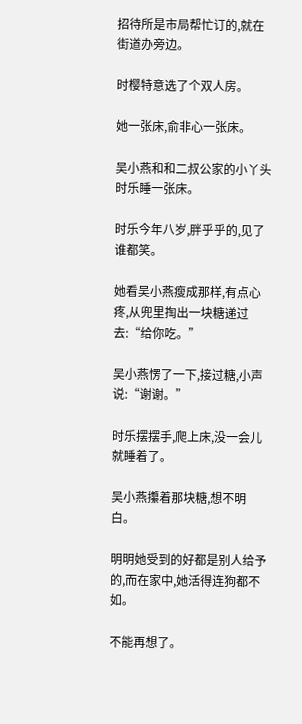招待所是市局帮忙订的,就在街道办旁边。

时樱特意选了个双人房。

她一张床,俞非心一张床。

吴小燕和和二叔公家的小丫头时乐睡一张床。

时乐今年八岁,胖乎乎的,见了谁都笑。

她看吴小燕瘦成那样,有点心疼,从兜里掏出一块糖递过去:“给你吃。”

吴小燕愣了一下,接过糖,小声说:“谢谢。”

时乐摆摆手,爬上床,没一会儿就睡着了。

吴小燕攥着那块糖,想不明白。

明明她受到的好都是别人给予的,而在家中,她活得连狗都不如。

不能再想了。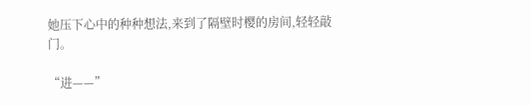她压下心中的种种想法,来到了隔壁时樱的房间,轻轻敲门。

“进——”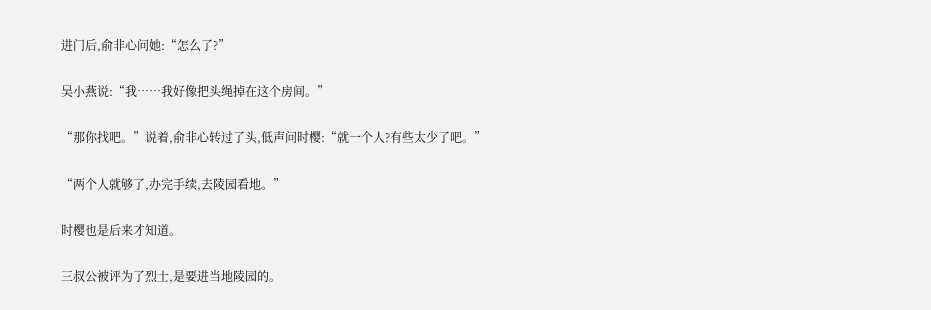进门后,俞非心问她:“怎么了?”

吴小燕说:“我……我好像把头绳掉在这个房间。”

“那你找吧。”说着,俞非心转过了头,低声问时樱:“就一个人?有些太少了吧。”

“两个人就够了,办完手续,去陵园看地。”

时樱也是后来才知道。

三叔公被评为了烈士,是要进当地陵园的。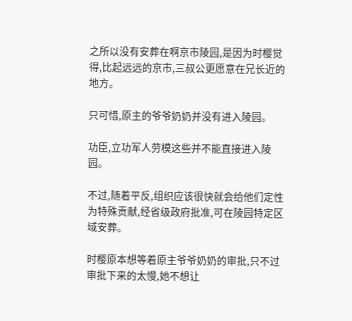之所以没有安葬在啊京市陵园,是因为时樱觉得,比起远远的京市,三叔公更愿意在兄长近的地方。

只可惜,原主的爷爷奶奶并没有进入陵园。

功臣,立功军人劳模这些并不能直接进入陵园。

不过,随着平反,组织应该很快就会给他们定性为特殊贡献,经省级政府批准,可在陵园特定区域安葬。

时樱原本想等着原主爷爷奶奶的审批,只不过审批下来的太慢,她不想让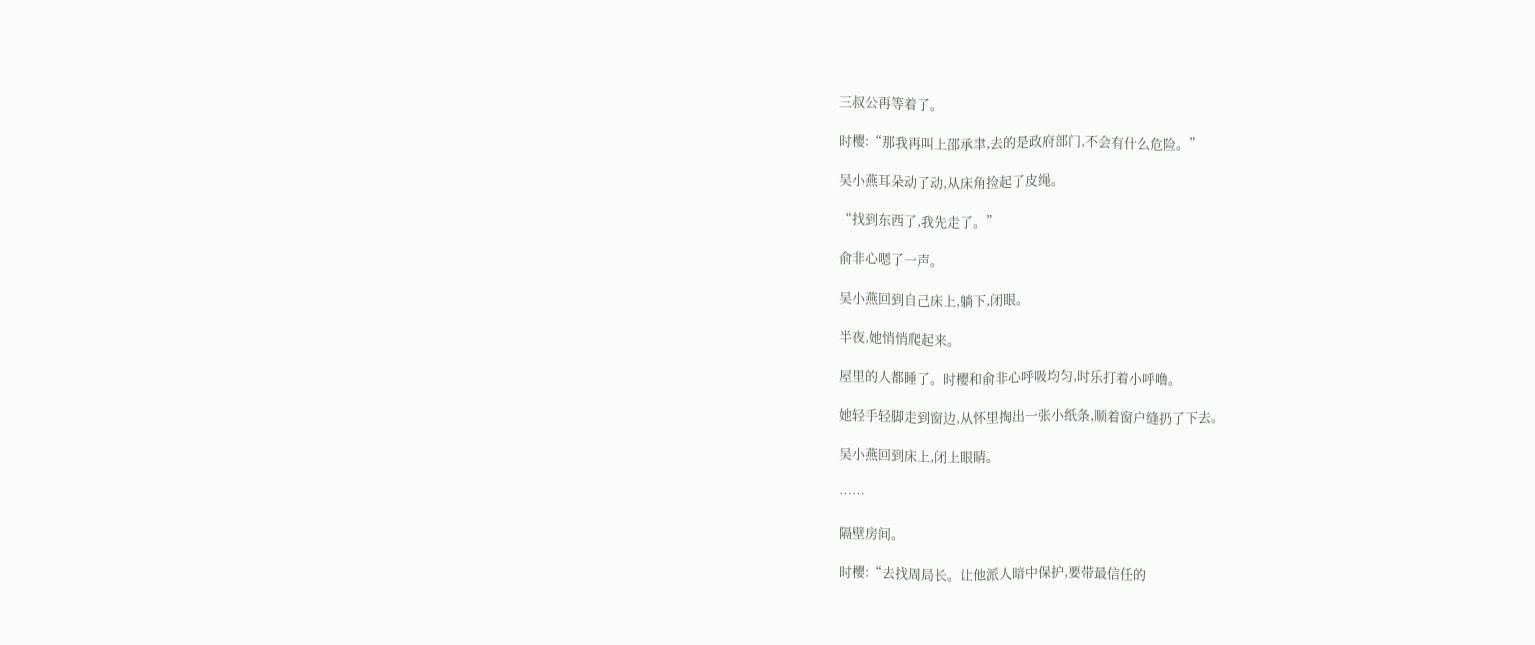三叔公再等着了。

时樱:“那我再叫上邵承聿,去的是政府部门,不会有什么危险。”

吴小燕耳朵动了动,从床角捡起了皮绳。

“找到东西了,我先走了。”

俞非心嗯了一声。

吴小燕回到自己床上,躺下,闭眼。

半夜,她悄悄爬起来。

屋里的人都睡了。时樱和俞非心呼吸均匀,时乐打着小呼噜。

她轻手轻脚走到窗边,从怀里掏出一张小纸条,顺着窗户缝扔了下去。

吴小燕回到床上,闭上眼睛。

……

隔壁房间。

时樱:“去找周局长。让他派人暗中保护,要带最信任的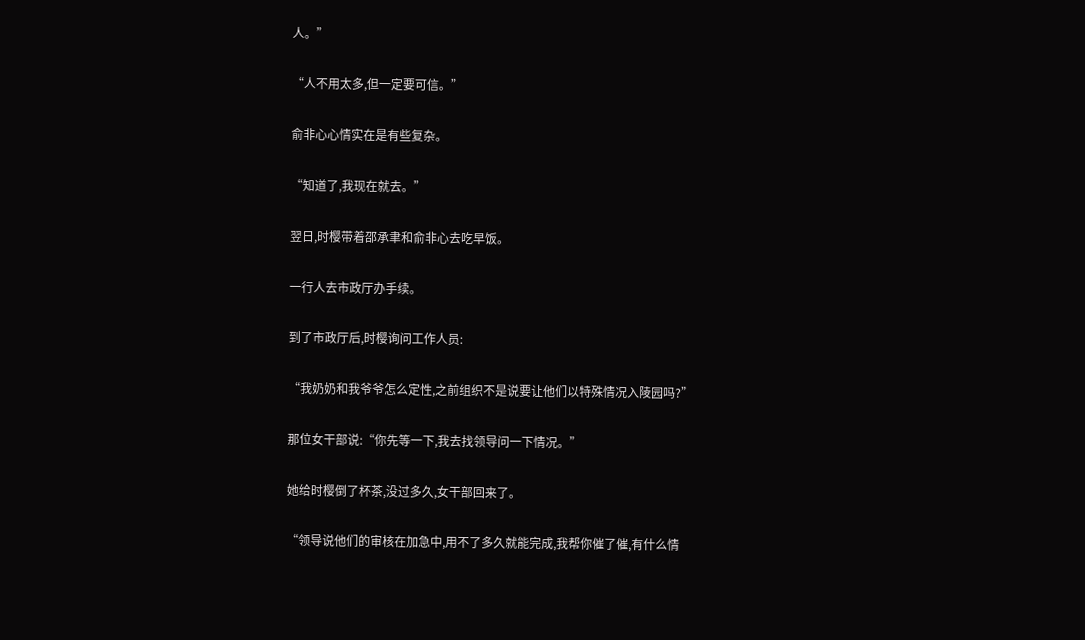人。”

“人不用太多,但一定要可信。”

俞非心心情实在是有些复杂。

“知道了,我现在就去。”

翌日,时樱带着邵承聿和俞非心去吃早饭。

一行人去市政厅办手续。

到了市政厅后,时樱询问工作人员:

“我奶奶和我爷爷怎么定性,之前组织不是说要让他们以特殊情况入陵园吗?”

那位女干部说:“你先等一下,我去找领导问一下情况。”

她给时樱倒了杯茶,没过多久,女干部回来了。

“领导说他们的审核在加急中,用不了多久就能完成,我帮你催了催,有什么情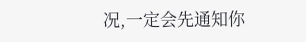况,一定会先通知你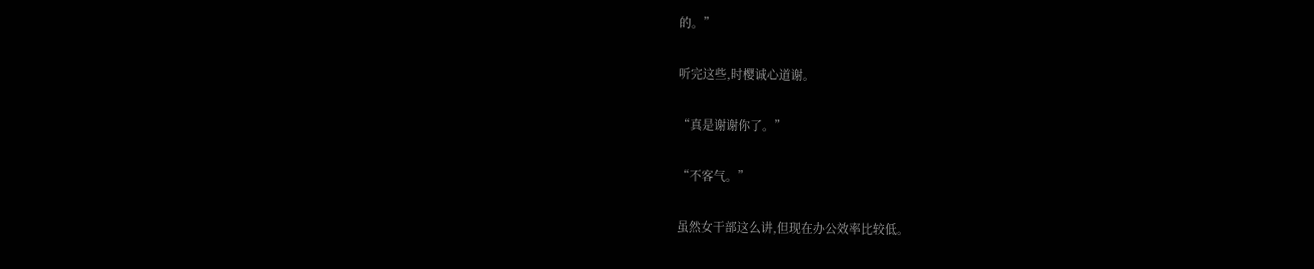的。”

听完这些,时樱诚心道谢。

“真是谢谢你了。”

“不客气。”

虽然女干部这么讲,但现在办公效率比较低。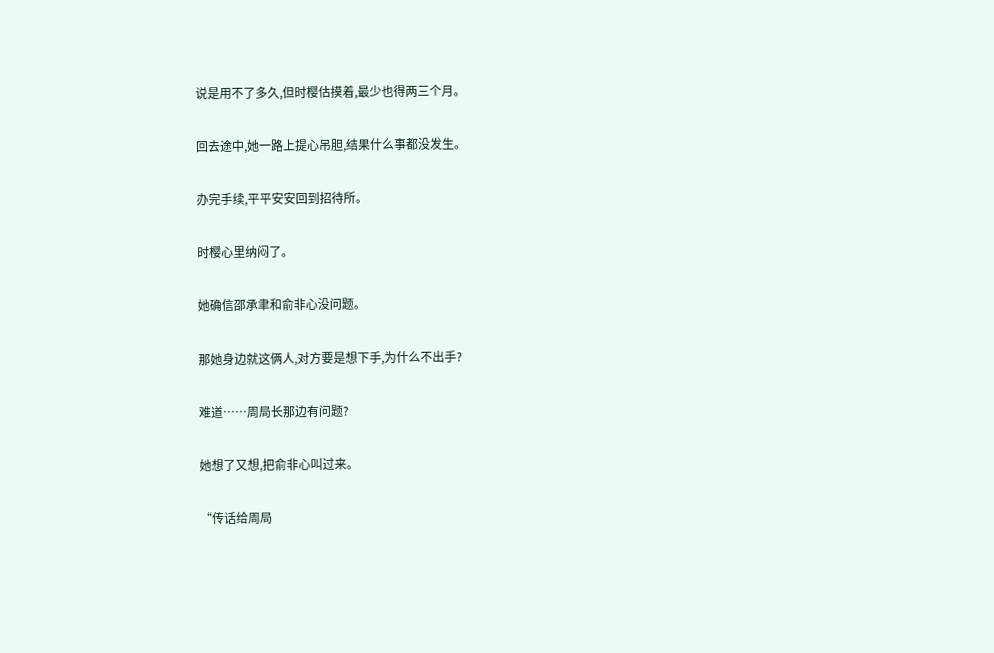说是用不了多久,但时樱估摸着,最少也得两三个月。

回去途中,她一路上提心吊胆,结果什么事都没发生。

办完手续,平平安安回到招待所。

时樱心里纳闷了。

她确信邵承聿和俞非心没问题。

那她身边就这俩人,对方要是想下手,为什么不出手?

难道……周局长那边有问题?

她想了又想,把俞非心叫过来。

“传话给周局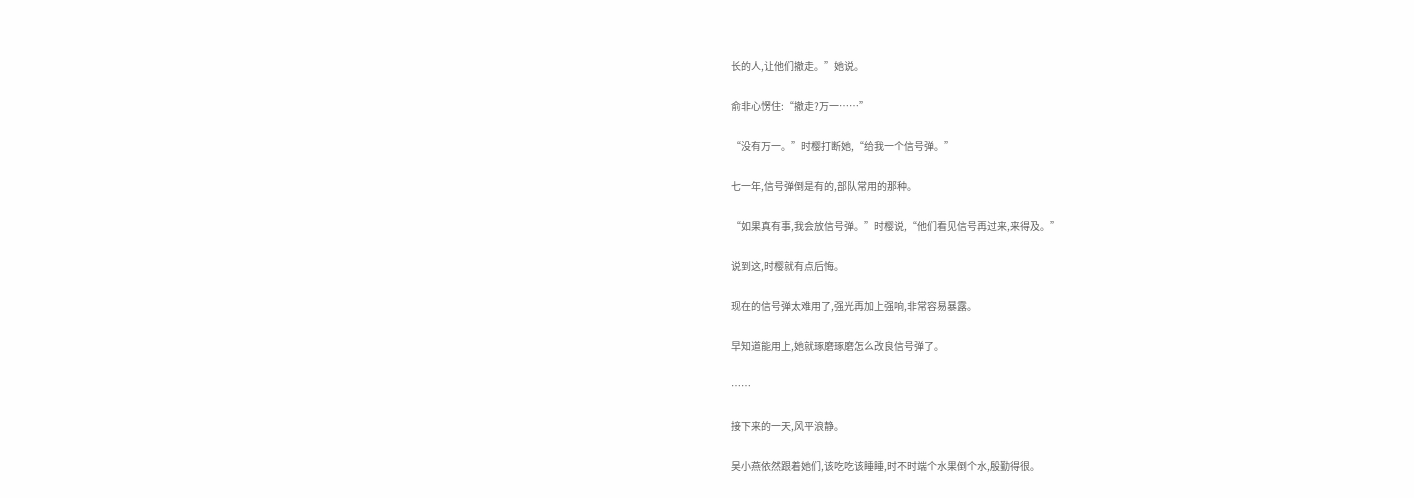长的人,让他们撤走。”她说。

俞非心愣住:“撤走?万一……”

“没有万一。”时樱打断她,“给我一个信号弹。”

七一年,信号弹倒是有的,部队常用的那种。

“如果真有事,我会放信号弹。”时樱说,“他们看见信号再过来,来得及。”

说到这,时樱就有点后悔。

现在的信号弹太难用了,强光再加上强响,非常容易暴露。

早知道能用上,她就琢磨琢磨怎么改良信号弹了。

……

接下来的一天,风平浪静。

吴小燕依然跟着她们,该吃吃该睡睡,时不时端个水果倒个水,殷勤得很。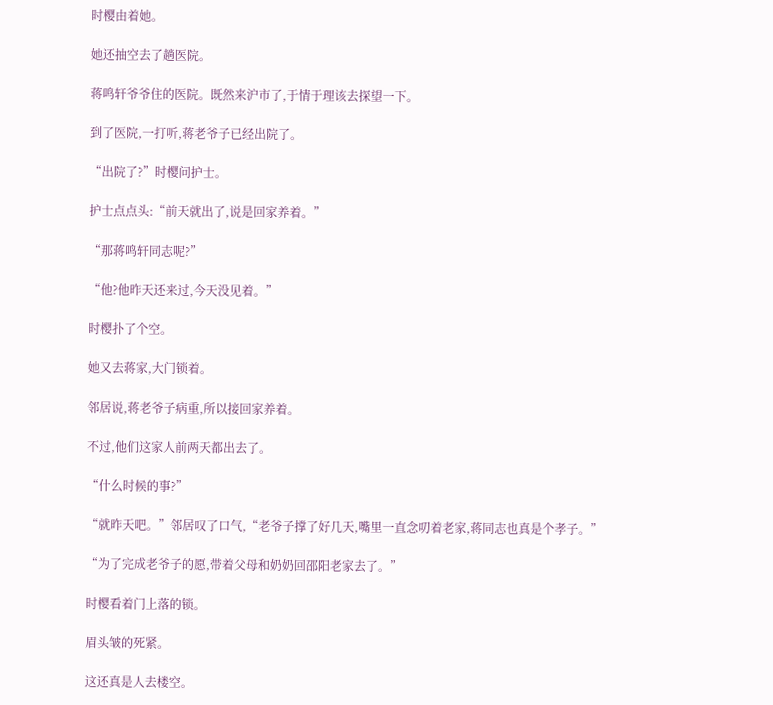时樱由着她。

她还抽空去了趟医院。

蒋鸣轩爷爷住的医院。既然来沪市了,于情于理该去探望一下。

到了医院,一打听,蒋老爷子已经出院了。

“出院了?”时樱问护士。

护士点点头:“前天就出了,说是回家养着。”

“那蒋鸣轩同志呢?”

“他?他昨天还来过,今天没见着。”

时樱扑了个空。

她又去蒋家,大门锁着。

邻居说,蒋老爷子病重,所以接回家养着。

不过,他们这家人前两天都出去了。

“什么时候的事?”

“就昨天吧。”邻居叹了口气,“老爷子撑了好几天,嘴里一直念叨着老家,蒋同志也真是个孝子。”

“为了完成老爷子的愿,带着父母和奶奶回邵阳老家去了。”

时樱看着门上落的锁。

眉头皱的死紧。

这还真是人去楼空。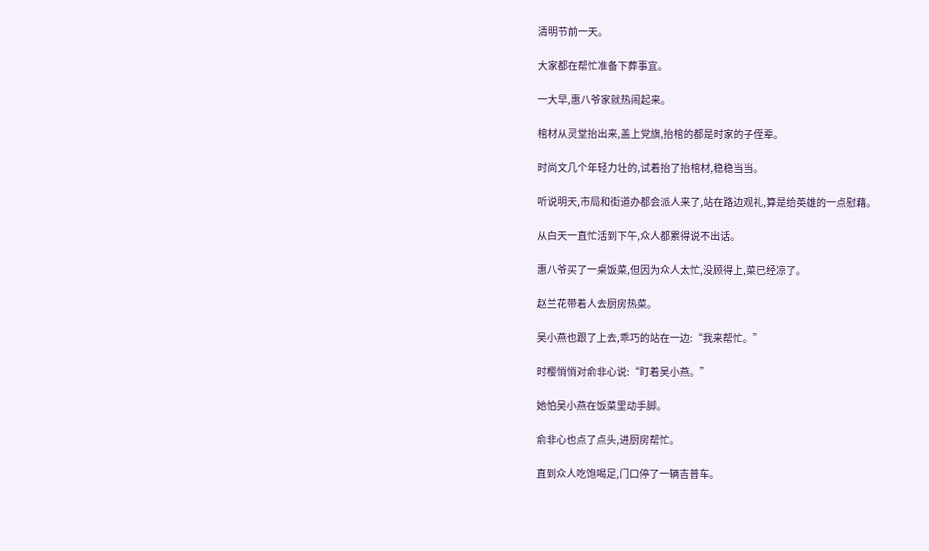清明节前一天。

大家都在帮忙准备下葬事宜。

一大早,惠八爷家就热闹起来。

棺材从灵堂抬出来,盖上党旗,抬棺的都是时家的子侄辈。

时尚文几个年轻力壮的,试着抬了抬棺材,稳稳当当。

听说明天,市局和街道办都会派人来了,站在路边观礼,算是给英雄的一点慰藉。

从白天一直忙活到下午,众人都累得说不出话。

惠八爷买了一桌饭菜,但因为众人太忙,没顾得上,菜已经凉了。

赵兰花带着人去厨房热菜。

吴小燕也跟了上去,乖巧的站在一边:“我来帮忙。”

时樱悄悄对俞非心说:“盯着吴小燕。”

她怕吴小燕在饭菜里动手脚。

俞非心也点了点头,进厨房帮忙。

直到众人吃饱喝足,门口停了一辆吉普车。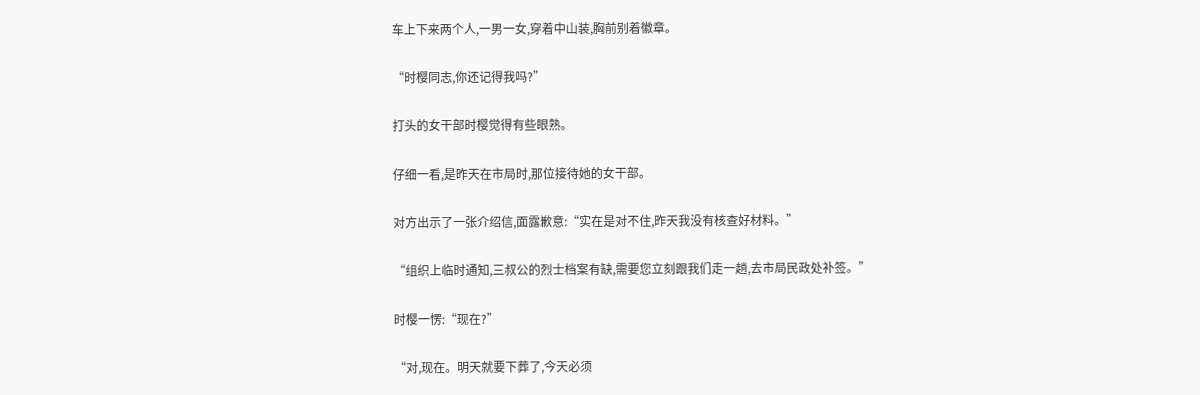车上下来两个人,一男一女,穿着中山装,胸前别着徽章。

“时樱同志,你还记得我吗?”

打头的女干部时樱觉得有些眼熟。

仔细一看,是昨天在市局时,那位接待她的女干部。

对方出示了一张介绍信,面露歉意:“实在是对不住,昨天我没有核查好材料。”

“组织上临时通知,三叔公的烈士档案有缺,需要您立刻跟我们走一趟,去市局民政处补签。”

时樱一愣:“现在?”

“对,现在。明天就要下葬了,今天必须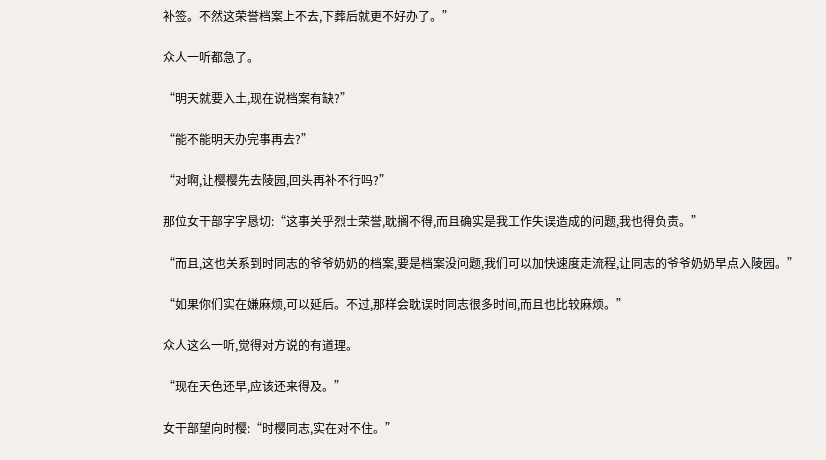补签。不然这荣誉档案上不去,下葬后就更不好办了。”

众人一听都急了。

“明天就要入土,现在说档案有缺?”

“能不能明天办完事再去?”

“对啊,让樱樱先去陵园,回头再补不行吗?”

那位女干部字字恳切:“这事关乎烈士荣誉,耽搁不得,而且确实是我工作失误造成的问题,我也得负责。”

“而且,这也关系到时同志的爷爷奶奶的档案,要是档案没问题,我们可以加快速度走流程,让同志的爷爷奶奶早点入陵园。”

“如果你们实在嫌麻烦,可以延后。不过,那样会耽误时同志很多时间,而且也比较麻烦。”

众人这么一听,觉得对方说的有道理。

“现在天色还早,应该还来得及。”

女干部望向时樱:“时樱同志,实在对不住。”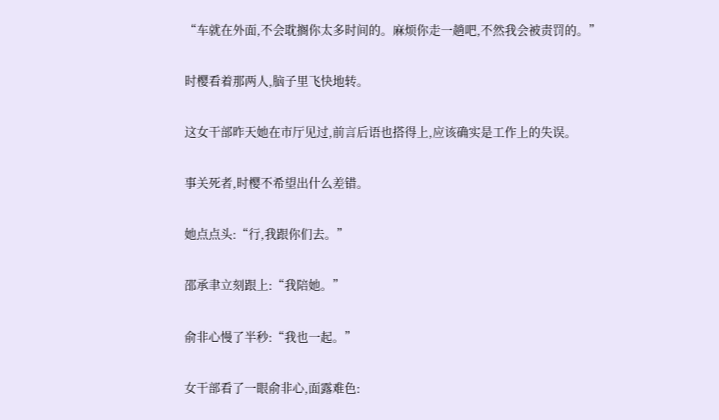“车就在外面,不会耽搁你太多时间的。麻烦你走一趟吧,不然我会被责罚的。”

时樱看着那两人,脑子里飞快地转。

这女干部昨天她在市厅见过,前言后语也搭得上,应该确实是工作上的失误。

事关死者,时樱不希望出什么差错。

她点点头:“行,我跟你们去。”

邵承聿立刻跟上:“我陪她。”

俞非心慢了半秒:“我也一起。”

女干部看了一眼俞非心,面露难色: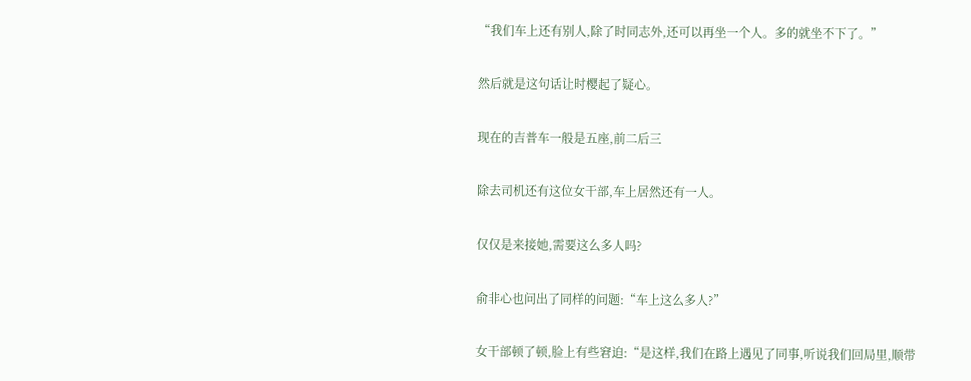“我们车上还有别人,除了时同志外,还可以再坐一个人。多的就坐不下了。”

然后就是这句话让时樱起了疑心。

现在的吉普车一般是五座,前二后三

除去司机还有这位女干部,车上居然还有一人。

仅仅是来接她,需要这么多人吗?

俞非心也问出了同样的问题:“车上这么多人?”

女干部顿了顿,脸上有些窘迫:“是这样,我们在路上遇见了同事,听说我们回局里,顺带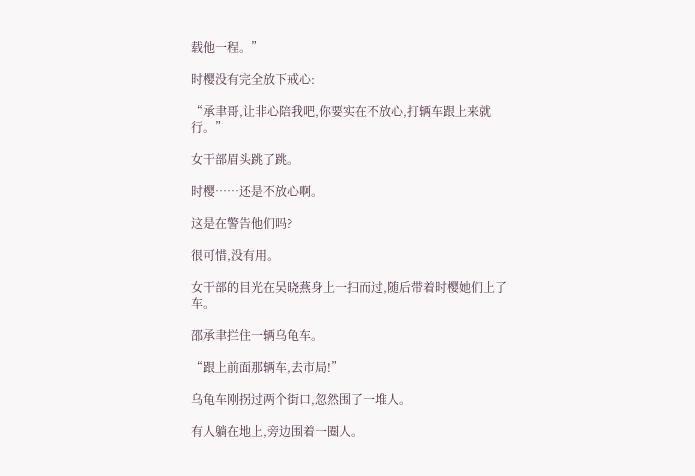载他一程。”

时樱没有完全放下戒心:

“承聿哥,让非心陪我吧,你要实在不放心,打辆车跟上来就行。”

女干部眉头跳了跳。

时樱……还是不放心啊。

这是在警告他们吗?

很可惜,没有用。

女干部的目光在吴晓燕身上一扫而过,随后带着时樱她们上了车。

邵承聿拦住一辆乌龟车。

“跟上前面那辆车,去市局!”

乌龟车刚拐过两个街口,忽然围了一堆人。

有人躺在地上,旁边围着一圈人。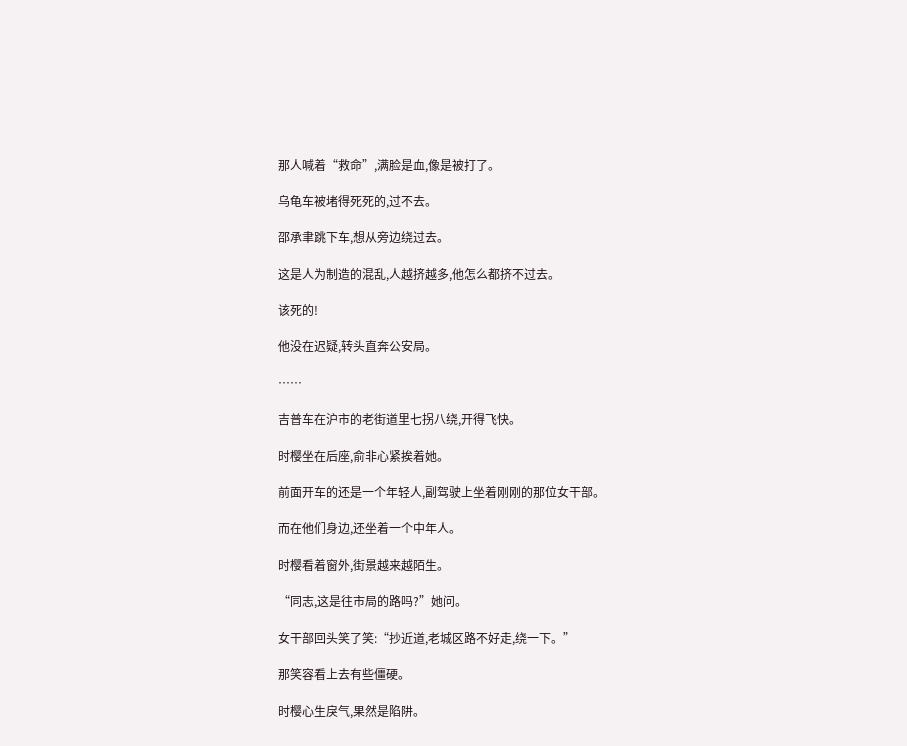那人喊着“救命”,满脸是血,像是被打了。

乌龟车被堵得死死的,过不去。

邵承聿跳下车,想从旁边绕过去。

这是人为制造的混乱,人越挤越多,他怎么都挤不过去。

该死的!

他没在迟疑,转头直奔公安局。

……

吉普车在沪市的老街道里七拐八绕,开得飞快。

时樱坐在后座,俞非心紧挨着她。

前面开车的还是一个年轻人,副驾驶上坐着刚刚的那位女干部。

而在他们身边,还坐着一个中年人。

时樱看着窗外,街景越来越陌生。

“同志,这是往市局的路吗?”她问。

女干部回头笑了笑:“抄近道,老城区路不好走,绕一下。”

那笑容看上去有些僵硬。

时樱心生戾气,果然是陷阱。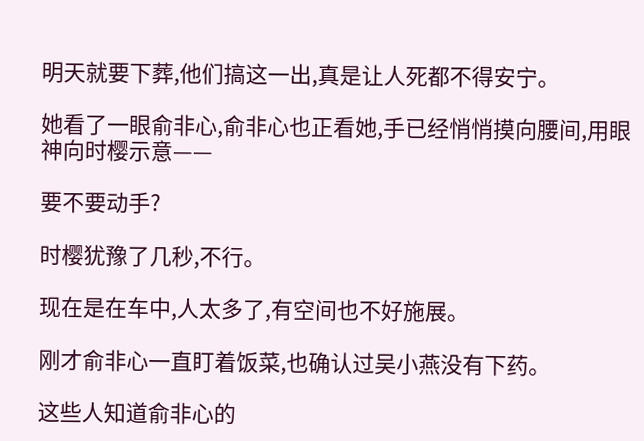明天就要下葬,他们搞这一出,真是让人死都不得安宁。

她看了一眼俞非心,俞非心也正看她,手已经悄悄摸向腰间,用眼神向时樱示意——

要不要动手?

时樱犹豫了几秒,不行。

现在是在车中,人太多了,有空间也不好施展。

刚才俞非心一直盯着饭菜,也确认过吴小燕没有下药。

这些人知道俞非心的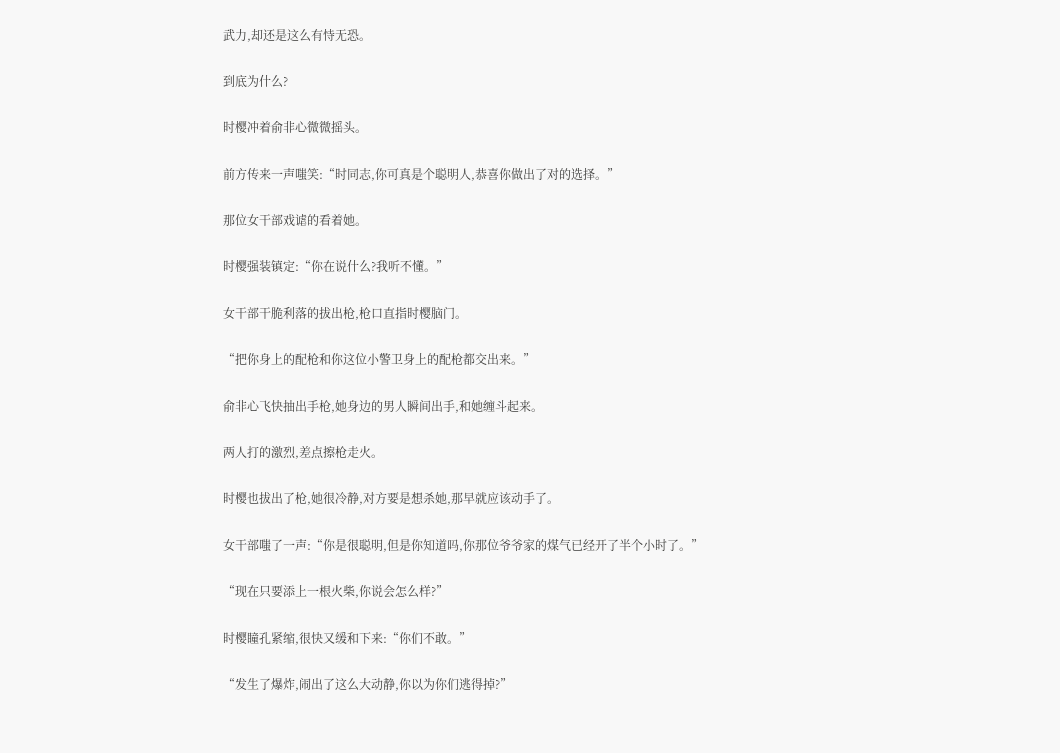武力,却还是这么有恃无恐。

到底为什么?

时樱冲着俞非心微微摇头。

前方传来一声嗤笑:“时同志,你可真是个聪明人,恭喜你做出了对的选择。”

那位女干部戏谑的看着她。

时樱强装镇定:“你在说什么?我听不懂。”

女干部干脆利落的拔出枪,枪口直指时樱脑门。

“把你身上的配枪和你这位小警卫身上的配枪都交出来。”

俞非心飞快抽出手枪,她身边的男人瞬间出手,和她缠斗起来。

两人打的激烈,差点擦枪走火。

时樱也拔出了枪,她很冷静,对方要是想杀她,那早就应该动手了。

女干部嗤了一声:“你是很聪明,但是你知道吗,你那位爷爷家的煤气已经开了半个小时了。”

“现在只要添上一根火柴,你说会怎么样?”

时樱瞳孔紧缩,很快又缓和下来:“你们不敢。”

“发生了爆炸,闹出了这么大动静,你以为你们逃得掉?”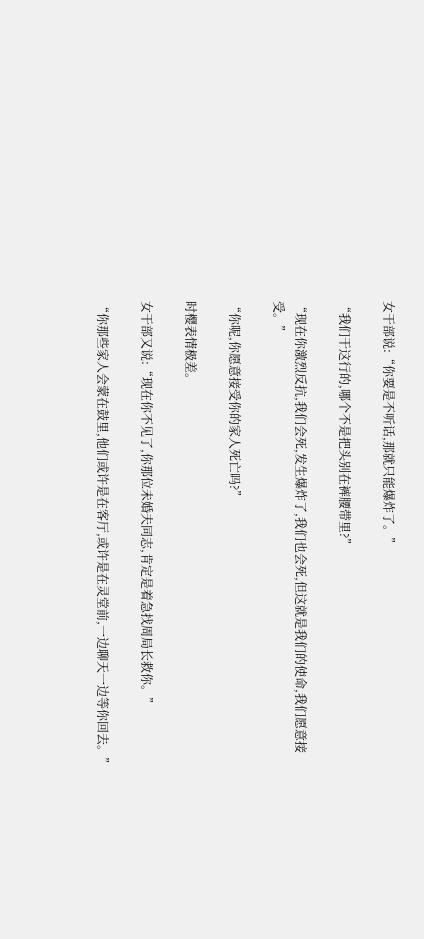女干部说:“你要是不听话,那就只能爆炸了。”

“我们干这行的,哪个不是把头别在裤腰带里?”

“现在你激烈反抗,我们会死,发生爆炸了,我们也会死,但这就是我们的使命,我们愿意接受。”

“你呢,你愿意接受你的家人死亡吗?”

时樱表情极差。

女干部又说:“现在你不见了,你那位未婚夫同志,肯定是着急找周局长救你。”

“你那些家人会蒙在鼓里,他们或许是在客厅,或许是在灵堂前,一边聊天一边等你回去。”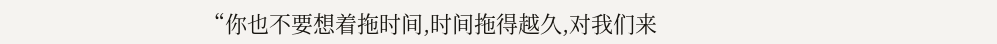“你也不要想着拖时间,时间拖得越久,对我们来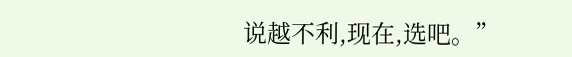说越不利,现在,选吧。”